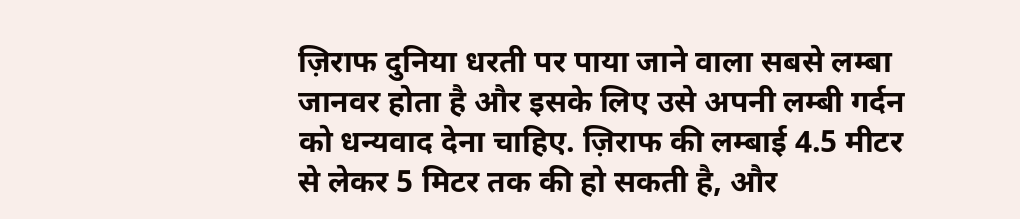ज़िराफ दुनिया धरती पर पाया जाने वाला सबसे लम्बा जानवर होता है और इसके लिए उसे अपनी लम्बी गर्दन को धन्यवाद देना चाहिए. ज़िराफ की लम्बाई 4.5 मीटर से लेकर 5 मिटर तक की हो सकती है, और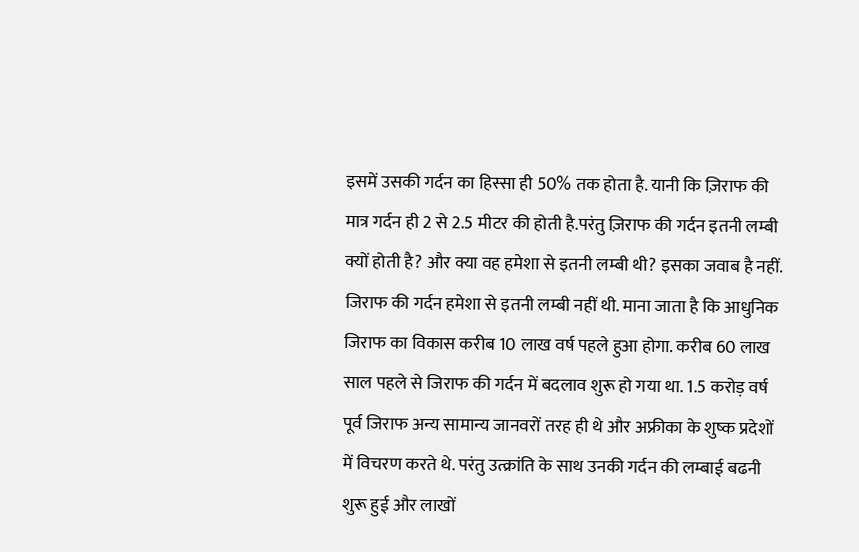इसमें उसकी गर्दन का हिस्सा ही 50% तक होता है. यानी कि ज़िराफ की मात्र गर्दन ही 2 से 2.5 मीटर की होती है.परंतु ज़िराफ की गर्दन इतनी लम्बी क्यों होती है? और क्या वह हमेशा से इतनी लम्बी थी? इसका जवाब है नहीं. जिराफ की गर्दन हमेशा से इतनी लम्बी नहीं थी. माना जाता है कि आधुनिक जिराफ का विकास करीब 10 लाख वर्ष पहले हुआ होगा. करीब 60 लाख साल पहले से जिराफ की गर्दन में बदलाव शुरू हो गया था. 1.5 करोड़ वर्ष पूर्व जिराफ अन्य सामान्य जानवरों तरह ही थे और अफ्रीका के शुष्क प्रदेशों में विचरण करते थे. परंतु उत्क्रांति के साथ उनकी गर्दन की लम्बाई बढनी शुरू हुई और लाखों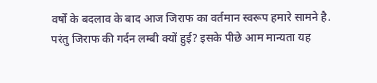वर्षों के बदलाव के बाद आज जिराफ का वर्तमान स्वरूप हमारे सामने है.
परंतु जिराफ की गर्दन लम्बी क्यों हुई? इसके पीछे आम मान्यता यह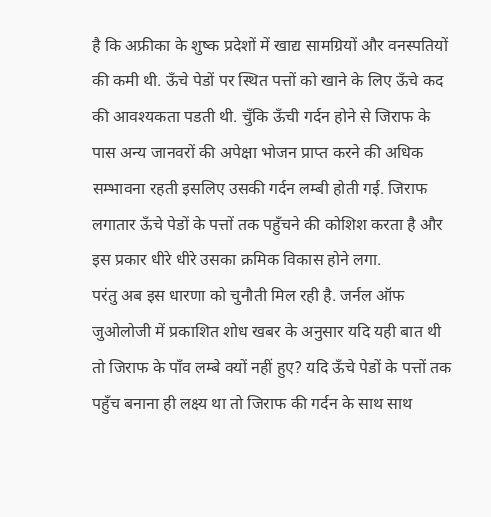है कि अफ्रीका के शुष्क प्रदेशों में खाद्य सामग्रियों और वनस्पतियों की कमी थी. ऊँचे पेडों पर स्थित पत्तों को खाने के लिए ऊँचे कद की आवश्यकता पडती थी. चुँकि ऊँची गर्दन होने से जिराफ के पास अन्य जानवरों की अपेक्षा भोजन प्राप्त करने की अधिक सम्भावना रहती इसलिए उसकी गर्दन लम्बी होती गई. जिराफ लगातार ऊँचे पेडों के पत्तों तक पहुँचने की कोशिश करता है और इस प्रकार धीरे धीरे उसका क्रमिक विकास होने लगा.
परंतु अब इस धारणा को चुनौती मिल रही है. जर्नल ऑफ जुओलोजी में प्रकाशित शोध खबर के अनुसार यदि यही बात थी तो जिराफ के पाँव लम्बे क्यों नहीं हुए? यदि ऊँचे पेडों के पत्तों तक पहुँच बनाना ही लक्ष्य था तो जिराफ की गर्दन के साथ साथ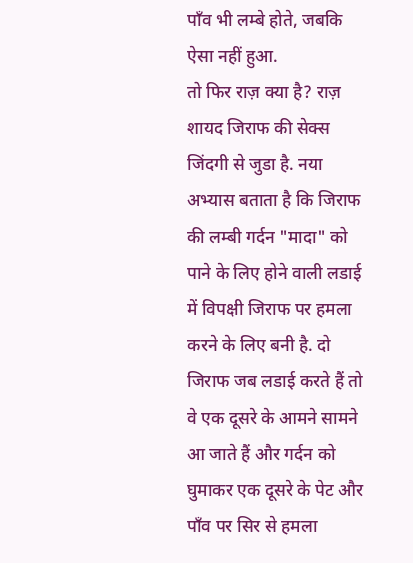पाँव भी लम्बे होते, जबकि ऐसा नहीं हुआ.
तो फिर राज़ क्या है? राज़ शायद जिराफ की सेक्स जिंदगी से जुडा है. नया अभ्यास बताता है कि जिराफ की लम्बी गर्दन "मादा" को पाने के लिए होने वाली लडाई में विपक्षी जिराफ पर हमला करने के लिए बनी है. दो जिराफ जब लडाई करते हैं तो वे एक दूसरे के आमने सामने आ जाते हैं और गर्दन को घुमाकर एक दूसरे के पेट और पाँव पर सिर से हमला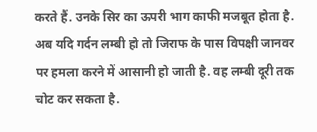करते हैं. उनके सिर का ऊपरी भाग काफी मजबूत होता है. अब यदि गर्दन लम्बी हो तो जिराफ के पास विपक्षी जानवर पर हमला करने में आसानी हो जाती है. वह लम्बी दूरी तक चोट कर सकता है.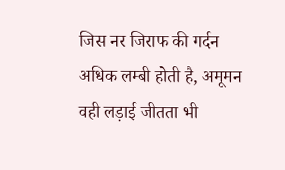जिस नर जिराफ की गर्दन अधिक लम्बी होती है, अमूमन वही लड़ाई जीतता भी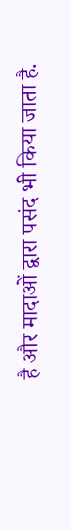है और मादाओं द्वारा पसंद भी किया जाता है.